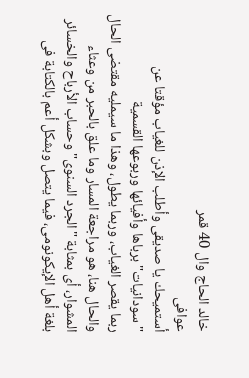خالد الحاج وال 40 قمر
عوافى
أستميحك يا صديقى وأطلب الإذن للغياب مؤقتا عن "سودانيات" برباها وأفيائها وربوعها القسمية
ربما يقصر الغياب، وربما يطول، وهذا ما سيمليه مقتضى الحال
والحال هنا، هو مراجعة المسار وما علق بالحبر من وعثاء المشوار، أى بمثابة "الجرد السنوى" وحساب الأرباح والخسائر بلغة أهل الإيكونومى، فيما يتصل وبشكل أعم بالكتابة فى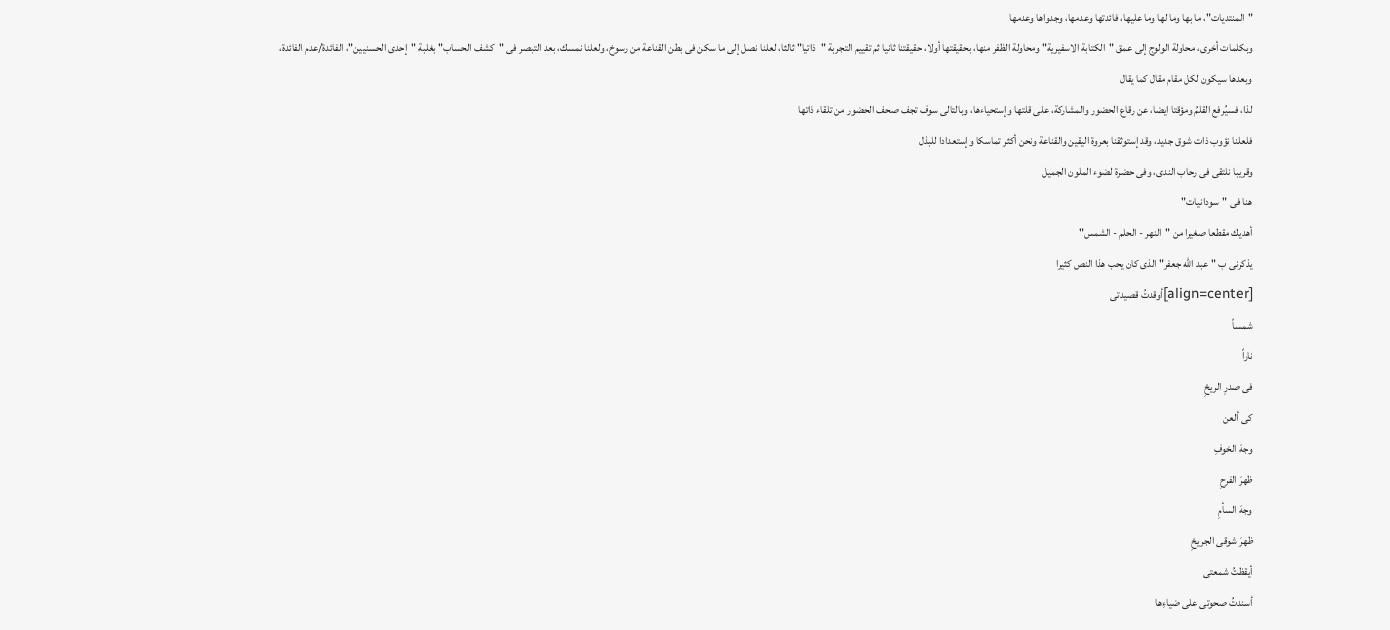"المنتديات"، ما بها وما لها وما عليها، فائدتها وعدمها، وجدواها وعدمها
وبكلمات أخرى، محاولة الولوج إلى عمق "الكتابة الاسفيرية" ومحاولة الظفر منها، بحقيقتها أولا، حقيقتنا ثانيا ثم تقييم التجربة "ذاتيا" ثالثا، لعلنا نصل إلى ما سكن فى بطن القناعة من رسوخ، ولعلنا نمسك، بعد التبصر فى "كشف الحساب" بغلبة "إحدى الحسنيين"، الفائدة/عدم الفائدة، وبعدها سيكون لكل مقام مقال كما يقال
لذا، فسيُرفع القلمُ ومؤقتا ايضا، عن رقاع الحضور والمشاركة، على قلتها وإستحياءها، وبالتالى سوف تجف صحف الحضور من تلقاء ذاتها
فلعلنا نؤوب ذات شوق جديد، وقد إستوثقنا بعروة اليقين والقناعة ونحن أكثر تماسكا وإستعدادا للبذل
وقريبا نلتقى فى رحاب الندى، وفى حضرة لضوء الملون الجميل
هنا فى "سودانيات"
أهديك مقطعا صغيرا من "النهر - الحلم - الشمس"
يذكرنى ب "عبد الله جعفر" الذى كان يحب هذا النص كثيرا
[align=center]أوقدتُ قصيدتى
شمساً
ناراً
فى صدرِ الريحِْ
كى ألعن
وجهَ الخوفِ
ظهرَ الفرحِ
وجهَ السأمِ
ظهرَ شوقى الجريحِْ
أيقظتُ شمعتى
أسندتُ صحوتى على ضياءِها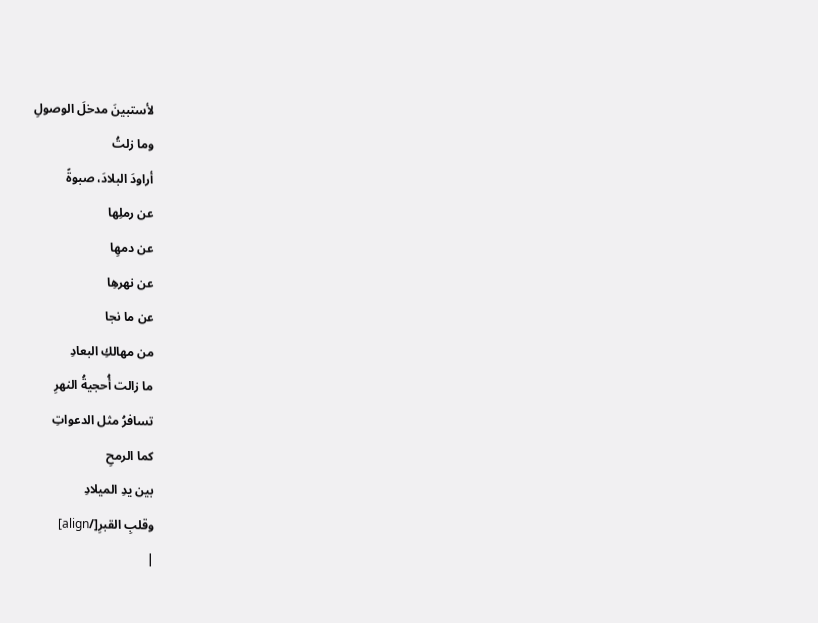لأستبينَ مدخلَ الوصولِ
وما زلتُ
أراودَ البلادَ، صبوةً
عن رملِها
عن دمهِا
عن نهرهِا
عن ما نجا
من مهالكِ البعادِ
ما زالت أُحجيةُ النهرِ
تسافرُ مثل الدعواتِ
كما الرمحِ
بين يدِ الميلادِ
وقلبِ القبرِ[/align]
|